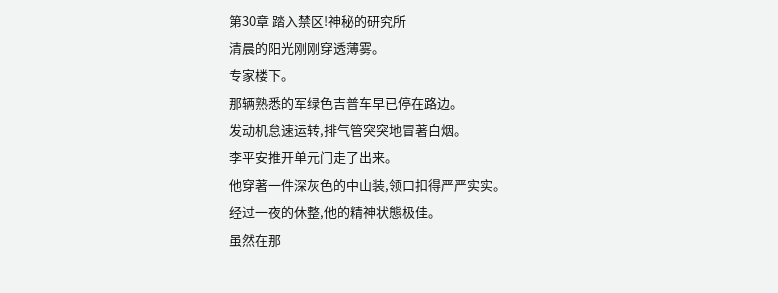第30章 踏入禁区!神秘的研究所
清晨的阳光刚刚穿透薄雾。
专家楼下。
那辆熟悉的军绿色吉普车早已停在路边。
发动机怠速运转,排气管突突地冒著白烟。
李平安推开单元门走了出来。
他穿著一件深灰色的中山装,领口扣得严严实实。
经过一夜的休整,他的精神状態极佳。
虽然在那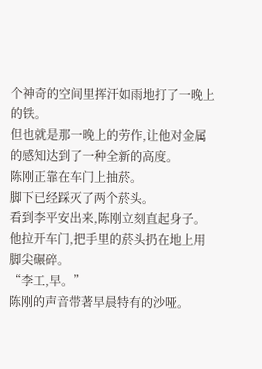个神奇的空间里挥汗如雨地打了一晚上的铁。
但也就是那一晚上的劳作,让他对金属的感知达到了一种全新的高度。
陈刚正靠在车门上抽菸。
脚下已经踩灭了两个菸头。
看到李平安出来,陈刚立刻直起身子。
他拉开车门,把手里的菸头扔在地上用脚尖碾碎。
“李工,早。”
陈刚的声音带著早晨特有的沙哑。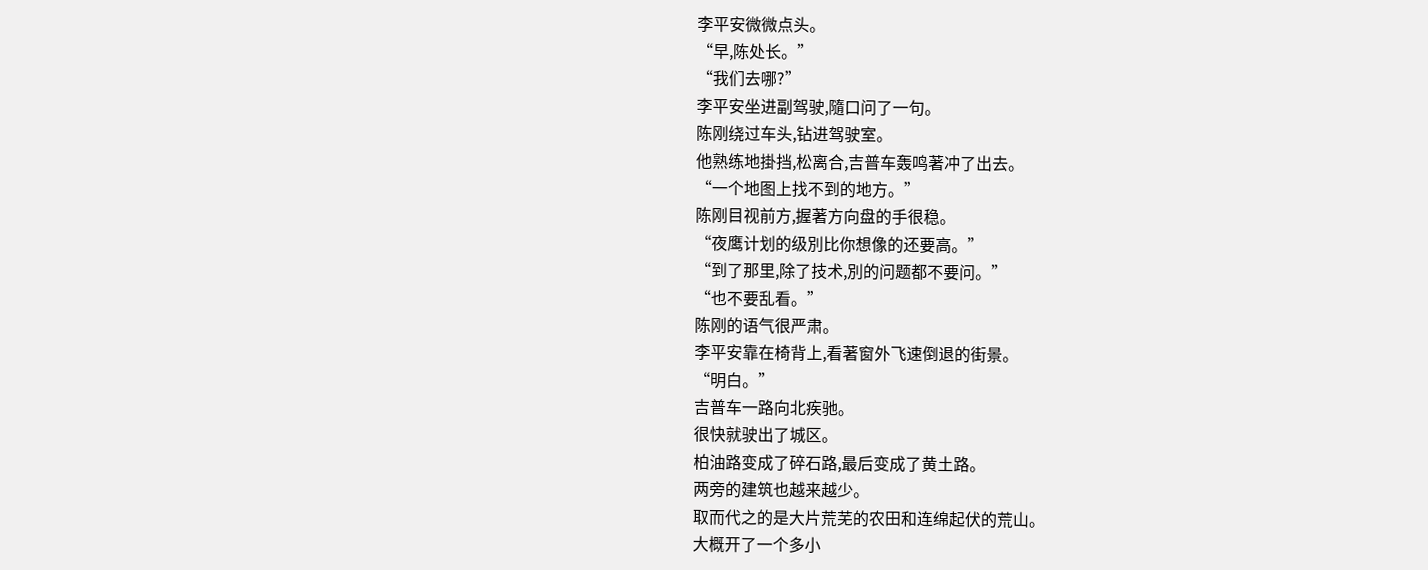李平安微微点头。
“早,陈处长。”
“我们去哪?”
李平安坐进副驾驶,隨口问了一句。
陈刚绕过车头,钻进驾驶室。
他熟练地掛挡,松离合,吉普车轰鸣著冲了出去。
“一个地图上找不到的地方。”
陈刚目视前方,握著方向盘的手很稳。
“夜鹰计划的级別比你想像的还要高。”
“到了那里,除了技术,別的问题都不要问。”
“也不要乱看。”
陈刚的语气很严肃。
李平安靠在椅背上,看著窗外飞速倒退的街景。
“明白。”
吉普车一路向北疾驰。
很快就驶出了城区。
柏油路变成了碎石路,最后变成了黄土路。
两旁的建筑也越来越少。
取而代之的是大片荒芜的农田和连绵起伏的荒山。
大概开了一个多小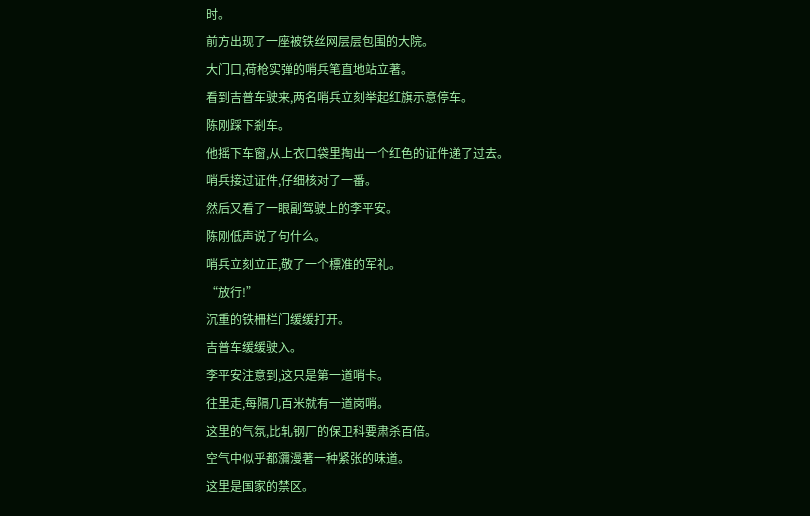时。
前方出现了一座被铁丝网层层包围的大院。
大门口,荷枪实弹的哨兵笔直地站立著。
看到吉普车驶来,两名哨兵立刻举起红旗示意停车。
陈刚踩下剎车。
他摇下车窗,从上衣口袋里掏出一个红色的证件递了过去。
哨兵接过证件,仔细核对了一番。
然后又看了一眼副驾驶上的李平安。
陈刚低声说了句什么。
哨兵立刻立正,敬了一个標准的军礼。
“放行!”
沉重的铁柵栏门缓缓打开。
吉普车缓缓驶入。
李平安注意到,这只是第一道哨卡。
往里走,每隔几百米就有一道岗哨。
这里的气氛,比轧钢厂的保卫科要肃杀百倍。
空气中似乎都瀰漫著一种紧张的味道。
这里是国家的禁区。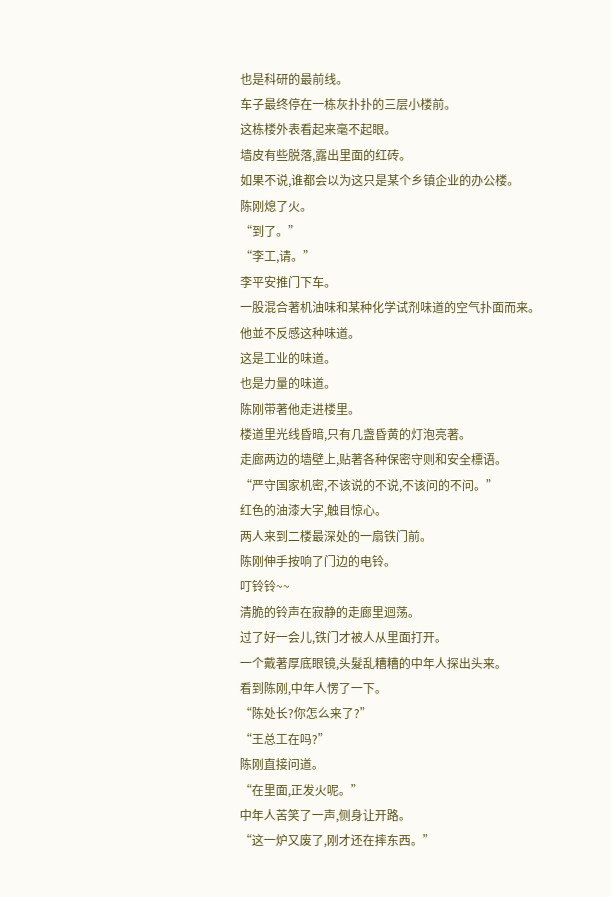也是科研的最前线。
车子最终停在一栋灰扑扑的三层小楼前。
这栋楼外表看起来毫不起眼。
墙皮有些脱落,露出里面的红砖。
如果不说,谁都会以为这只是某个乡镇企业的办公楼。
陈刚熄了火。
“到了。”
“李工,请。”
李平安推门下车。
一股混合著机油味和某种化学试剂味道的空气扑面而来。
他並不反感这种味道。
这是工业的味道。
也是力量的味道。
陈刚带著他走进楼里。
楼道里光线昏暗,只有几盏昏黄的灯泡亮著。
走廊两边的墙壁上,贴著各种保密守则和安全標语。
“严守国家机密,不该说的不说,不该问的不问。”
红色的油漆大字,触目惊心。
两人来到二楼最深处的一扇铁门前。
陈刚伸手按响了门边的电铃。
叮铃铃~~
清脆的铃声在寂静的走廊里迴荡。
过了好一会儿,铁门才被人从里面打开。
一个戴著厚底眼镜,头髮乱糟糟的中年人探出头来。
看到陈刚,中年人愣了一下。
“陈处长?你怎么来了?”
“王总工在吗?”
陈刚直接问道。
“在里面,正发火呢。”
中年人苦笑了一声,侧身让开路。
“这一炉又废了,刚才还在摔东西。”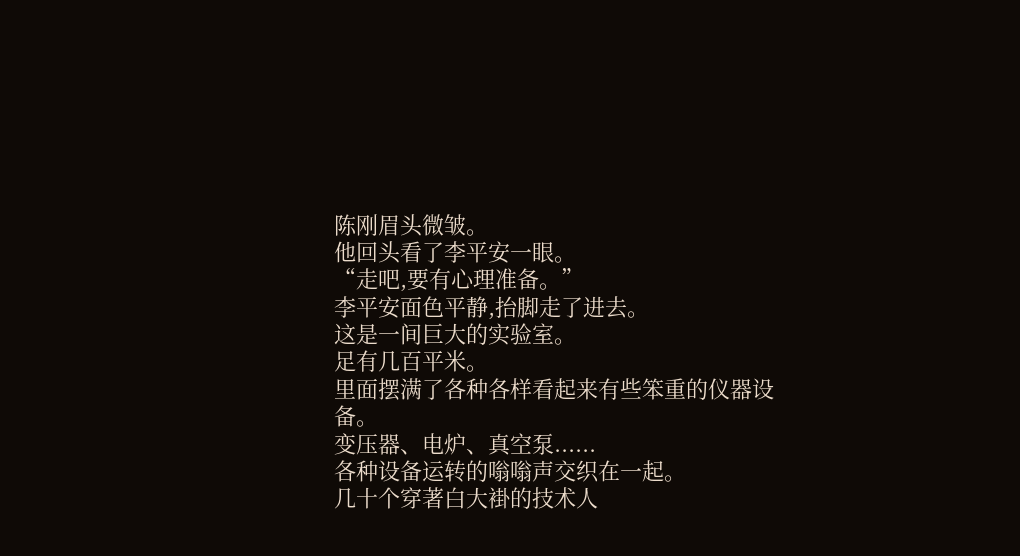陈刚眉头微皱。
他回头看了李平安一眼。
“走吧,要有心理准备。”
李平安面色平静,抬脚走了进去。
这是一间巨大的实验室。
足有几百平米。
里面摆满了各种各样看起来有些笨重的仪器设备。
变压器、电炉、真空泵......
各种设备运转的嗡嗡声交织在一起。
几十个穿著白大褂的技术人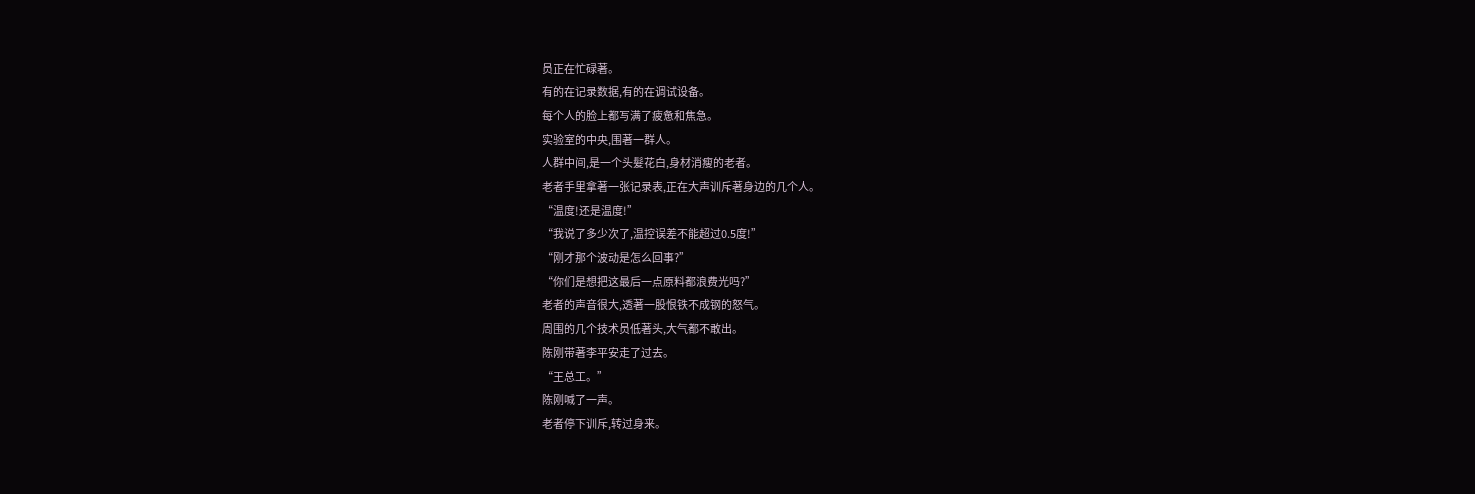员正在忙碌著。
有的在记录数据,有的在调试设备。
每个人的脸上都写满了疲惫和焦急。
实验室的中央,围著一群人。
人群中间,是一个头髮花白,身材消瘦的老者。
老者手里拿著一张记录表,正在大声训斥著身边的几个人。
“温度!还是温度!”
“我说了多少次了,温控误差不能超过0.5度!”
“刚才那个波动是怎么回事?”
“你们是想把这最后一点原料都浪费光吗?”
老者的声音很大,透著一股恨铁不成钢的怒气。
周围的几个技术员低著头,大气都不敢出。
陈刚带著李平安走了过去。
“王总工。”
陈刚喊了一声。
老者停下训斥,转过身来。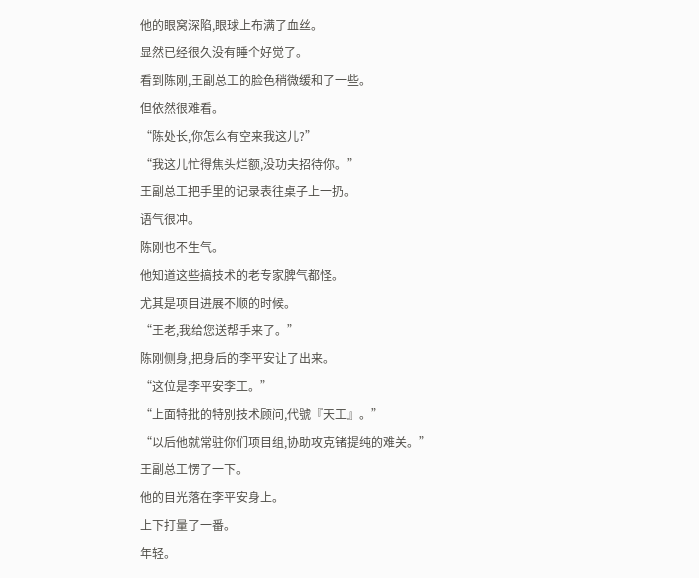他的眼窝深陷,眼球上布满了血丝。
显然已经很久没有睡个好觉了。
看到陈刚,王副总工的脸色稍微缓和了一些。
但依然很难看。
“陈处长,你怎么有空来我这儿?”
“我这儿忙得焦头烂额,没功夫招待你。”
王副总工把手里的记录表往桌子上一扔。
语气很冲。
陈刚也不生气。
他知道这些搞技术的老专家脾气都怪。
尤其是项目进展不顺的时候。
“王老,我给您送帮手来了。”
陈刚侧身,把身后的李平安让了出来。
“这位是李平安李工。”
“上面特批的特別技术顾问,代號『天工』。”
“以后他就常驻你们项目组,协助攻克锗提纯的难关。”
王副总工愣了一下。
他的目光落在李平安身上。
上下打量了一番。
年轻。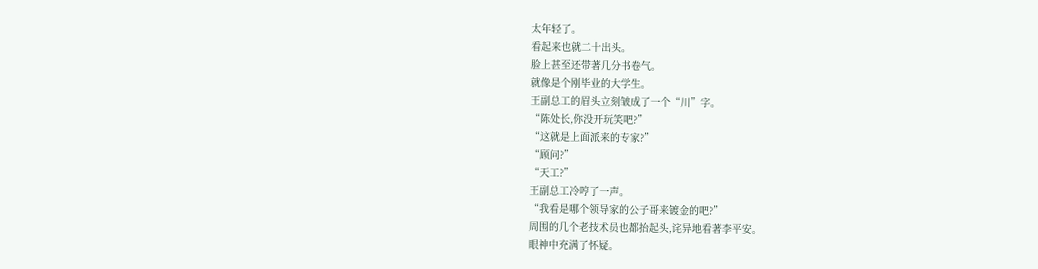太年轻了。
看起来也就二十出头。
脸上甚至还带著几分书卷气。
就像是个刚毕业的大学生。
王副总工的眉头立刻皱成了一个“川”字。
“陈处长,你没开玩笑吧?”
“这就是上面派来的专家?”
“顾问?”
“天工?”
王副总工冷哼了一声。
“我看是哪个领导家的公子哥来镀金的吧?”
周围的几个老技术员也都抬起头,诧异地看著李平安。
眼神中充满了怀疑。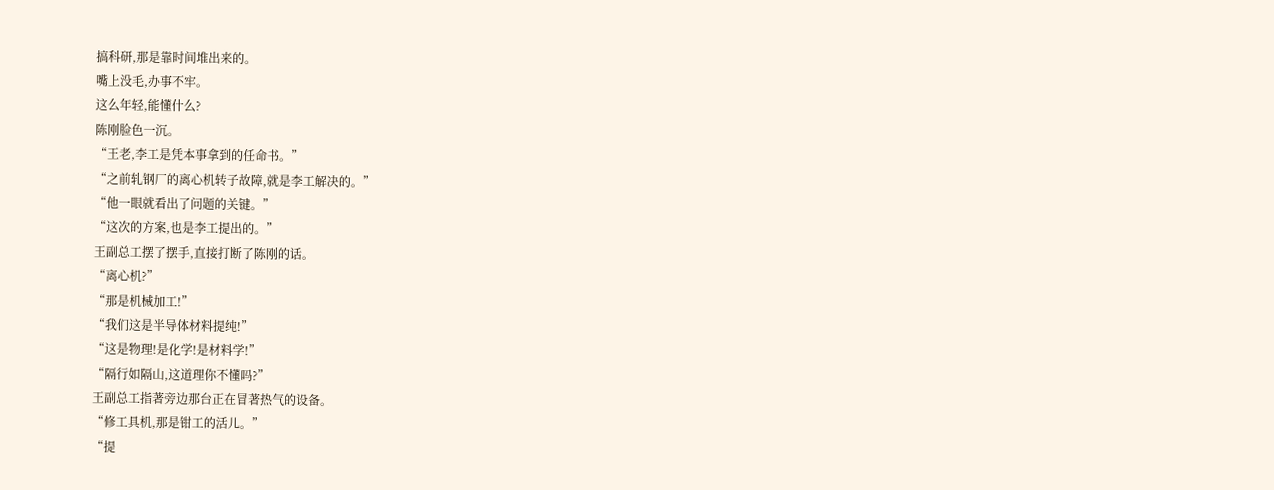搞科研,那是靠时间堆出来的。
嘴上没毛,办事不牢。
这么年轻,能懂什么?
陈刚脸色一沉。
“王老,李工是凭本事拿到的任命书。”
“之前轧钢厂的离心机转子故障,就是李工解决的。”
“他一眼就看出了问题的关键。”
“这次的方案,也是李工提出的。”
王副总工摆了摆手,直接打断了陈刚的话。
“离心机?”
“那是机械加工!”
“我们这是半导体材料提纯!”
“这是物理!是化学!是材料学!”
“隔行如隔山,这道理你不懂吗?”
王副总工指著旁边那台正在冒著热气的设备。
“修工具机,那是钳工的活儿。”
“提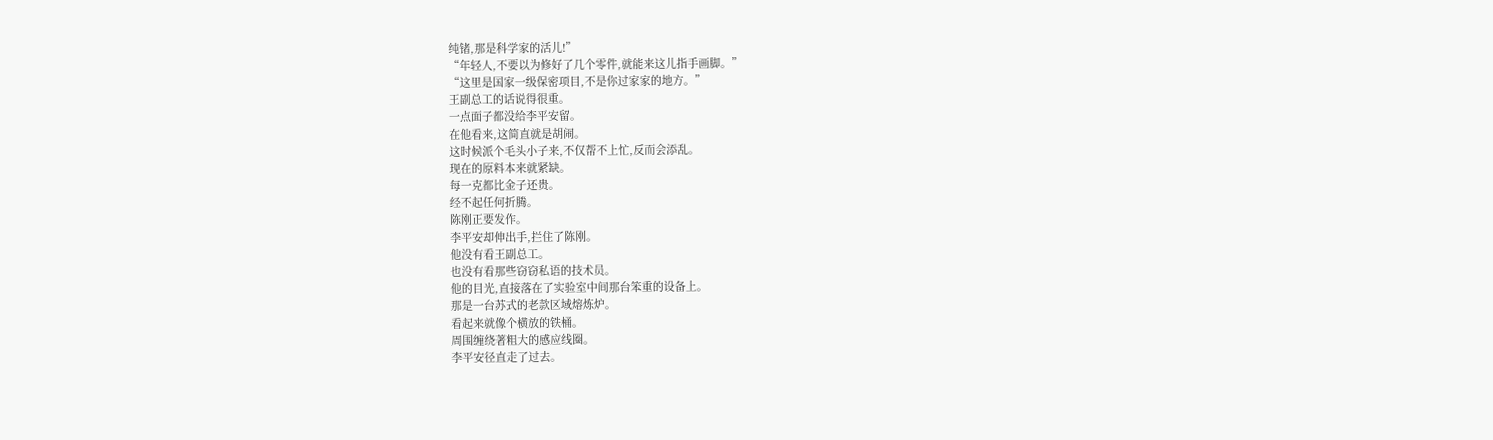纯锗,那是科学家的活儿!”
“年轻人,不要以为修好了几个零件,就能来这儿指手画脚。”
“这里是国家一级保密项目,不是你过家家的地方。”
王副总工的话说得很重。
一点面子都没给李平安留。
在他看来,这简直就是胡闹。
这时候派个毛头小子来,不仅帮不上忙,反而会添乱。
现在的原料本来就紧缺。
每一克都比金子还贵。
经不起任何折腾。
陈刚正要发作。
李平安却伸出手,拦住了陈刚。
他没有看王副总工。
也没有看那些窃窃私语的技术员。
他的目光,直接落在了实验室中间那台笨重的设备上。
那是一台苏式的老款区域熔炼炉。
看起来就像个横放的铁桶。
周围缠绕著粗大的感应线圈。
李平安径直走了过去。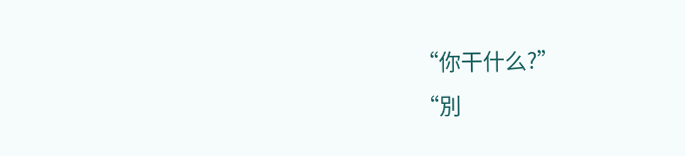“你干什么?”
“別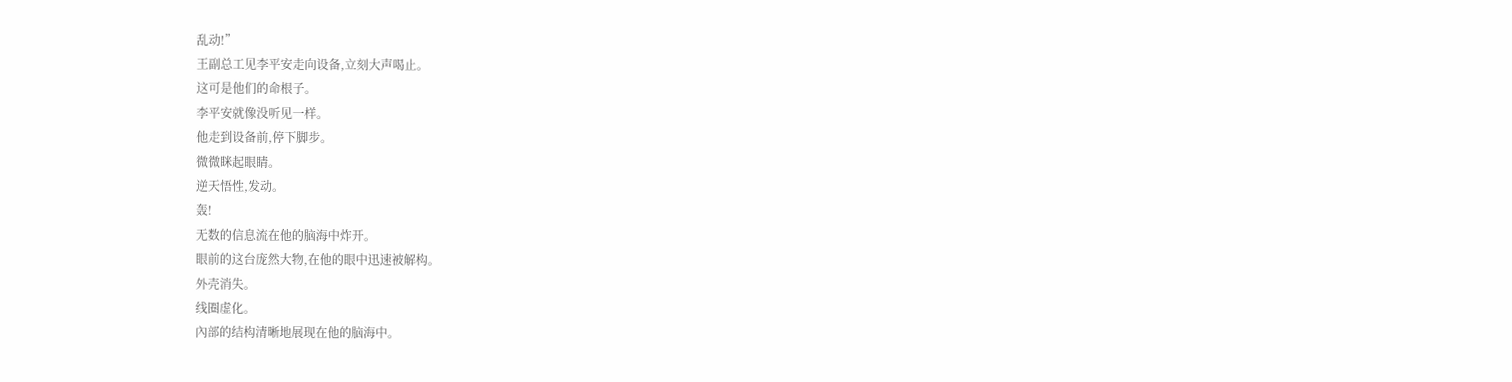乱动!”
王副总工见李平安走向设备,立刻大声喝止。
这可是他们的命根子。
李平安就像没听见一样。
他走到设备前,停下脚步。
微微眯起眼睛。
逆天悟性,发动。
轰!
无数的信息流在他的脑海中炸开。
眼前的这台庞然大物,在他的眼中迅速被解构。
外壳消失。
线圈虚化。
內部的结构清晰地展现在他的脑海中。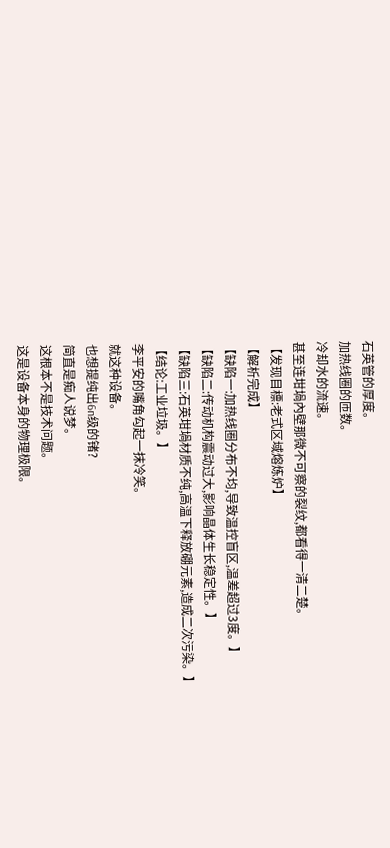石英管的厚度。
加热线圈的匝数。
冷却水的流速。
甚至连坩堝內壁那微不可察的裂纹,都看得一清二楚。
【发现目標:老式区域熔炼炉】
【解析完成】
【缺陷一:加热线圈分布不均,导致温控盲区,温差超过3度。】
【缺陷二:传动机构震动过大,影响晶体生长稳定性。】
【缺陷三:石英坩堝材质不纯,高温下释放硼元素,造成二次污染。】
【结论:工业垃圾。】
李平安的嘴角勾起一抹冷笑。
就这种设备。
也想提纯出6n级的锗?
简直是痴人说梦。
这根本不是技术问题。
这是设备本身的物理极限。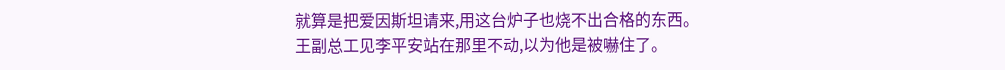就算是把爱因斯坦请来,用这台炉子也烧不出合格的东西。
王副总工见李平安站在那里不动,以为他是被嚇住了。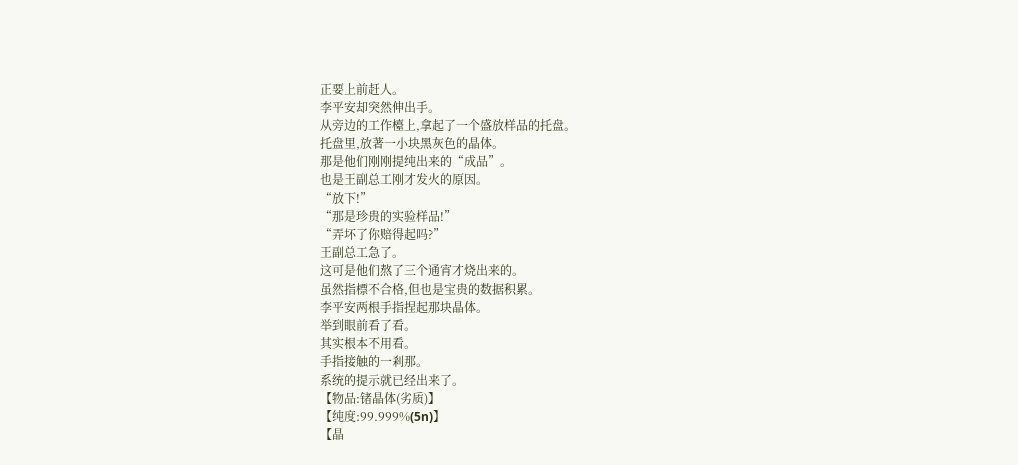正要上前赶人。
李平安却突然伸出手。
从旁边的工作檯上,拿起了一个盛放样品的托盘。
托盘里,放著一小块黑灰色的晶体。
那是他们刚刚提纯出来的“成品”。
也是王副总工刚才发火的原因。
“放下!”
“那是珍贵的实验样品!”
“弄坏了你赔得起吗?”
王副总工急了。
这可是他们熬了三个通宵才烧出来的。
虽然指標不合格,但也是宝贵的数据积累。
李平安两根手指捏起那块晶体。
举到眼前看了看。
其实根本不用看。
手指接触的一剎那。
系统的提示就已经出来了。
【物品:锗晶体(劣质)】
【纯度:99.999%(5n)】
【晶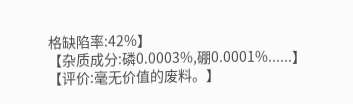格缺陷率:42%】
【杂质成分:磷0.0003%,硼0.0001%......】
【评价:毫无价值的废料。】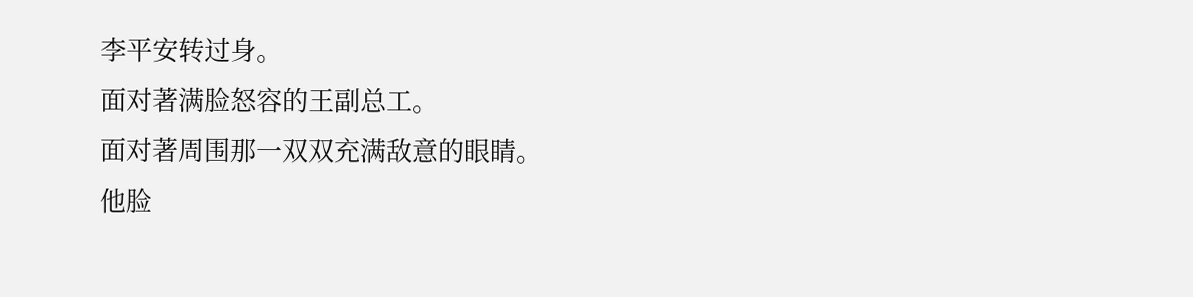李平安转过身。
面对著满脸怒容的王副总工。
面对著周围那一双双充满敌意的眼睛。
他脸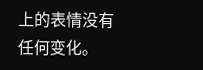上的表情没有任何变化。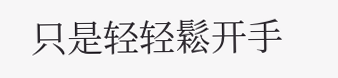只是轻轻鬆开手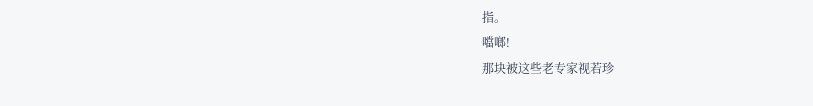指。
噹啷!
那块被这些老专家视若珍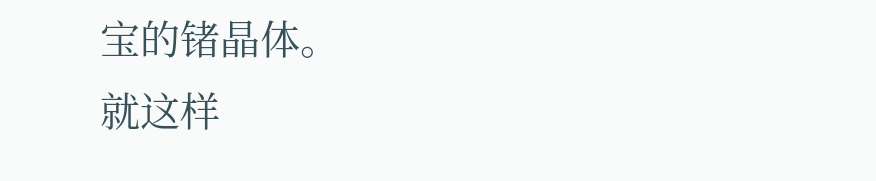宝的锗晶体。
就这样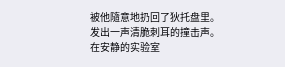被他隨意地扔回了狄托盘里。
发出一声清脆刺耳的撞击声。
在安静的实验室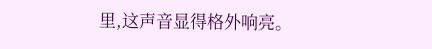里,这声音显得格外响亮。